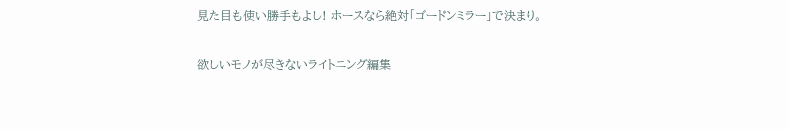見た目も使い勝手もよし! ホースなら絶対「ゴードンミラー」で決まり。

欲しいモノが尽きないライトニング編集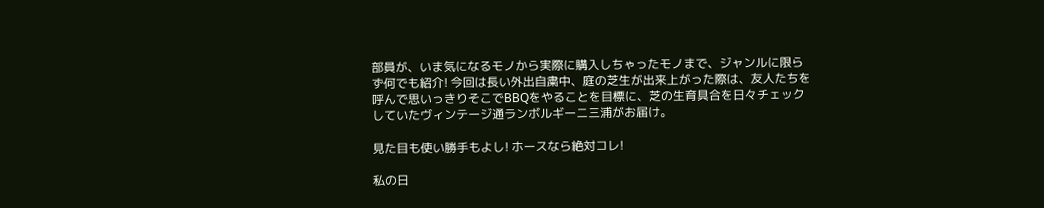部員が、いま気になるモノから実際に購入しちゃったモノまで、ジャンルに限らず何でも紹介! 今回は長い外出自粛中、庭の芝生が出来上がった際は、友人たちを呼んで思いっきりそこでBBQをやることを目標に、芝の生育具合を日々チェックしていたヴィンテージ通ランボルギーニ三浦がお届け。

見た目も使い勝手もよし! ホースなら絶対コレ!

私の日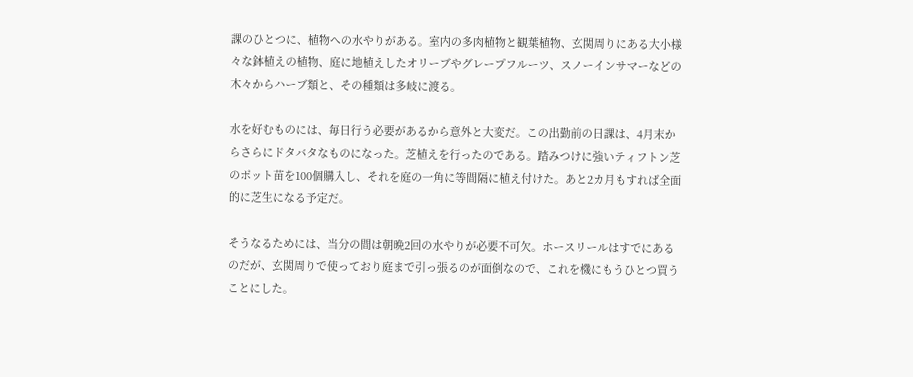課のひとつに、植物への水やりがある。室内の多肉植物と観葉植物、玄関周りにある大小様々な鉢植えの植物、庭に地植えしたオリーブやグレープフルーツ、スノーインサマーなどの木々からハーブ類と、その種類は多岐に渡る。

水を好むものには、毎日行う必要があるから意外と大変だ。この出勤前の日課は、4月末からさらにドタバタなものになった。芝植えを行ったのである。踏みつけに強いティフトン芝のポット苗を100個購入し、それを庭の一角に等間隔に植え付けた。あと2カ月もすれば全面的に芝生になる予定だ。

そうなるためには、当分の間は朝晩2回の水やりが必要不可欠。ホースリールはすでにあるのだが、玄関周りで使っており庭まで引っ張るのが面倒なので、これを機にもうひとつ買うことにした。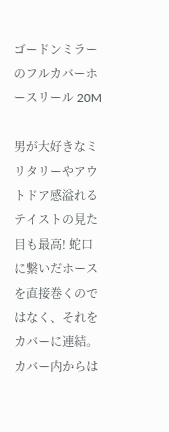ゴードンミラーのフルカバーホースリール 20M

男が大好きなミリタリーやアウトドア感溢れるテイストの見た目も最高! 蛇口に繋いだホースを直接巻くのではなく、それをカバーに連結。カバー内からは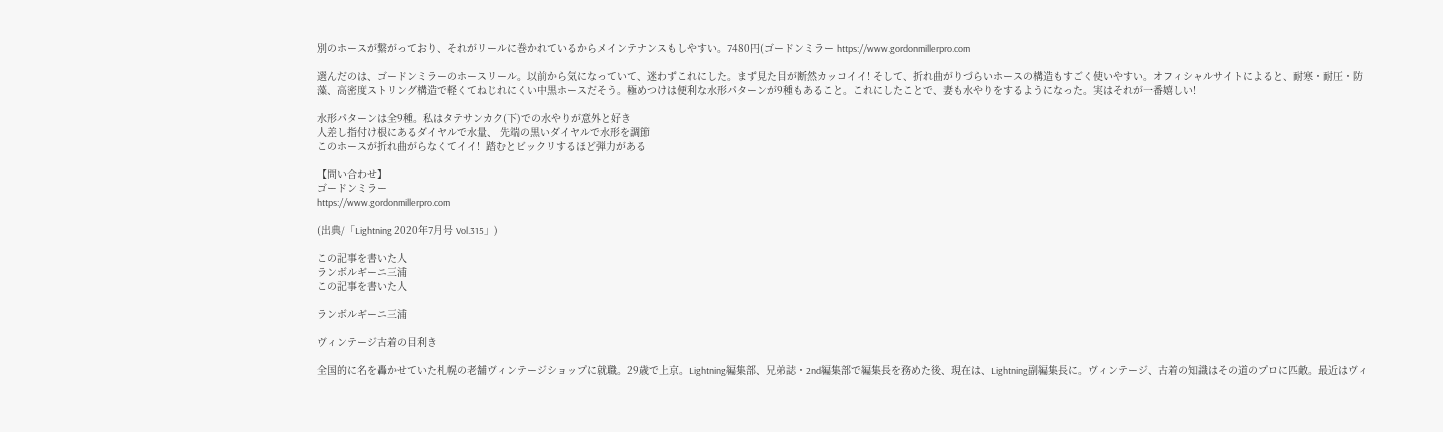別のホースが繋がっており、それがリールに巻かれているからメインテナンスもしやすい。7480円(ゴードンミラー https://www.gordonmillerpro.com

選んだのは、ゴードンミラーのホースリール。以前から気になっていて、迷わずこれにした。まず見た目が断然カッコイイ! そして、折れ曲がりづらいホースの構造もすごく使いやすい。オフィシャルサイトによると、耐寒・耐圧・防藻、高密度ストリング構造で軽くてねじれにくい中黒ホースだそう。極めつけは便利な水形パターンが9種もあること。これにしたことで、妻も水やりをするようになった。実はそれが一番嬉しい!

水形パターンは全9種。私はタテサンカク(下)での水やりが意外と好き
人差し指付け根にあるダイヤルで水量、 先端の黒いダイヤルで水形を調節
このホースが折れ曲がらなくてイイ!  踏むとビックリするほど弾力がある

【問い合わせ】
ゴードンミラー
https://www.gordonmillerpro.com

(出典/「Lightning 2020年7月号 Vol.315」)

この記事を書いた人
ランボルギーニ三浦
この記事を書いた人

ランボルギーニ三浦

ヴィンテージ古着の目利き

全国的に名を轟かせていた札幌の老舗ヴィンテージショップに就職。29歳で上京。Lightning編集部、兄弟誌・2nd編集部で編集長を務めた後、現在は、Lightning副編集長に。ヴィンテージ、古着の知識はその道のプロに匹敵。最近はヴィ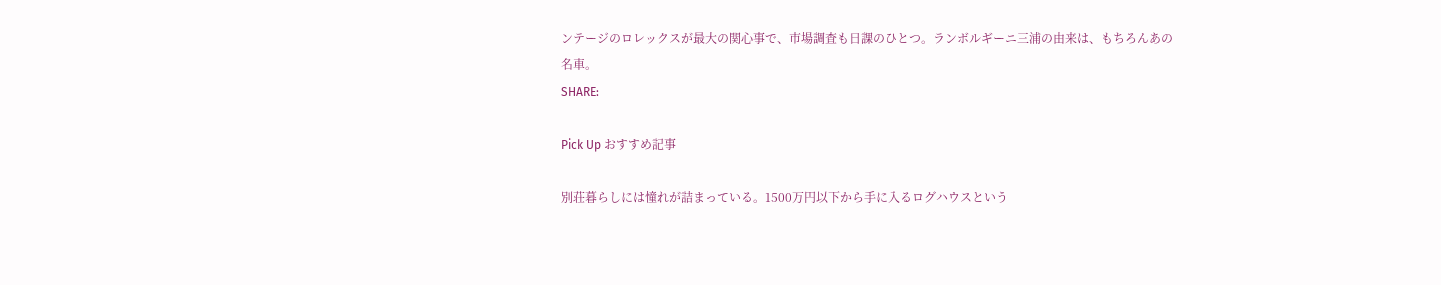ンテージのロレックスが最大の関心事で、市場調査も日課のひとつ。ランボルギーニ三浦の由来は、もちろんあの名車。
SHARE:

Pick Up おすすめ記事

別荘暮らしには憧れが詰まっている。1500万円以下から手に入るログハウスという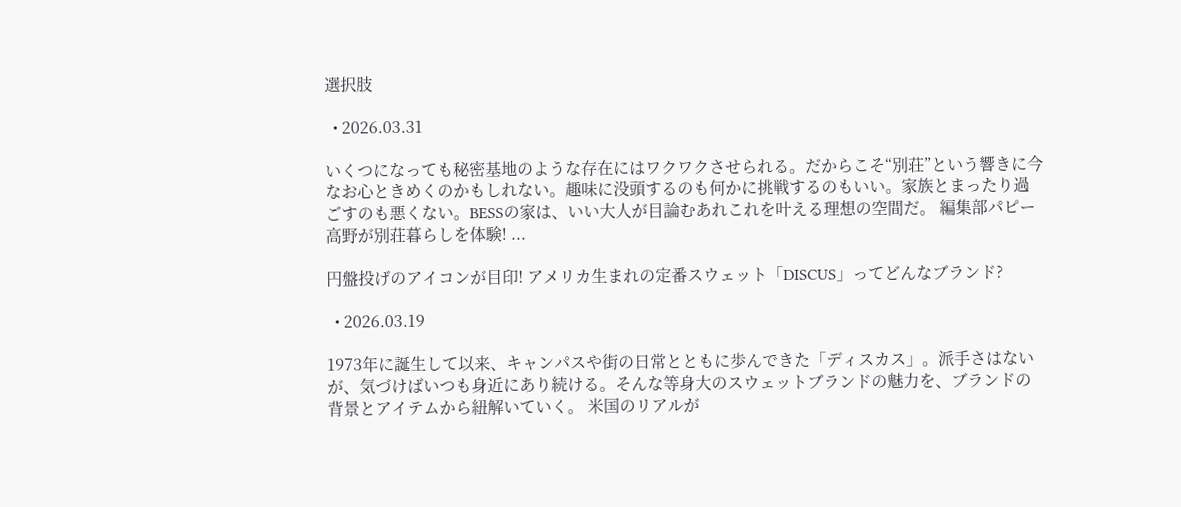選択肢

  • 2026.03.31

いくつになっても秘密基地のような存在にはワクワクさせられる。だからこそ“別荘”という響きに今なお心ときめくのかもしれない。趣味に没頭するのも何かに挑戦するのもいい。家族とまったり過ごすのも悪くない。BESSの家は、いい大人が目論むあれこれを叶える理想の空間だ。 編集部パピー高野が別荘暮らしを体験! ...

円盤投げのアイコンが目印! アメリカ生まれの定番スウェット「DISCUS」ってどんなブランド?

  • 2026.03.19

1973年に誕生して以来、キャンパスや街の日常とともに歩んできた「ディスカス」。派手さはないが、気づけばいつも身近にあり続ける。そんな等身大のスウェットブランドの魅力を、ブランドの背景とアイテムから紐解いていく。 米国のリアルが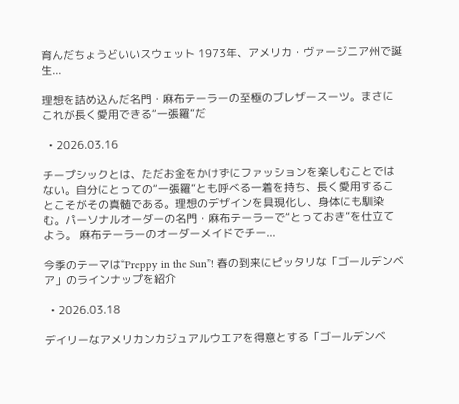育んだちょうどいいスウェット 1973年、アメリカ・ヴァージニア州で誕生...

理想を詰め込んだ名門・麻布テーラーの至極のブレザースーツ。まさにこれが長く愛用できる“一張羅”だ

  • 2026.03.16

チープシックとは、ただお金をかけずにファッションを楽しむことではない。自分にとっての“一張羅”とも呼べる一着を持ち、長く愛用することこそがその真髄である。理想のデザインを具現化し、身体にも馴染む。パーソナルオーダーの名門・麻布テーラーで“とっておき”を仕立てよう。 麻布テーラーのオーダーメイドでチー...

今季のテーマは“Preppy in the Sun”! 春の到来にピッタリな「ゴールデンベア」のラインナップを紹介

  • 2026.03.18

デイリーなアメリカンカジュアルウエアを得意とする「ゴールデンベ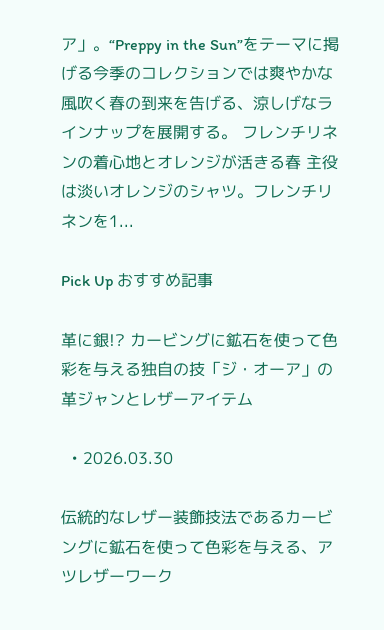ア」。“Preppy in the Sun”をテーマに掲げる今季のコレクションでは爽やかな風吹く春の到来を告げる、涼しげなラインナップを展開する。 フレンチリネンの着心地とオレンジが活きる春 主役は淡いオレンジのシャツ。フレンチリネンを1...

Pick Up おすすめ記事

革に銀!? カービングに鉱石を使って色彩を与える独自の技「ジ・オーア」の革ジャンとレザーアイテム

  • 2026.03.30

伝統的なレザー装飾技法であるカービングに鉱石を使って色彩を与える、アツレザーワーク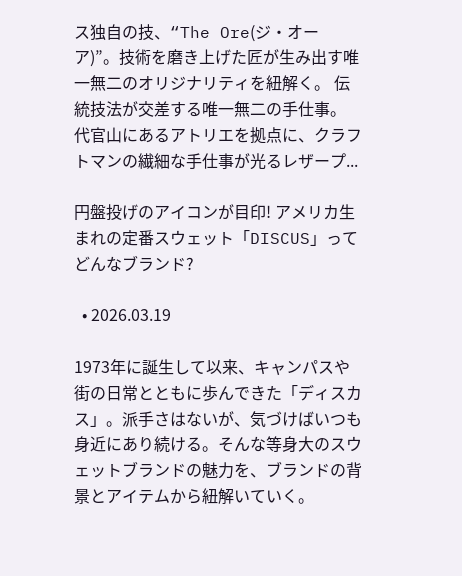ス独自の技、“The Ore(ジ・オーア)”。技術を磨き上げた匠が生み出す唯一無二のオリジナリティを紐解く。 伝統技法が交差する唯一無二の手仕事。 代官山にあるアトリエを拠点に、クラフトマンの繊細な手仕事が光るレザープ...

円盤投げのアイコンが目印! アメリカ生まれの定番スウェット「DISCUS」ってどんなブランド?

  • 2026.03.19

1973年に誕生して以来、キャンパスや街の日常とともに歩んできた「ディスカス」。派手さはないが、気づけばいつも身近にあり続ける。そんな等身大のスウェットブランドの魅力を、ブランドの背景とアイテムから紐解いていく。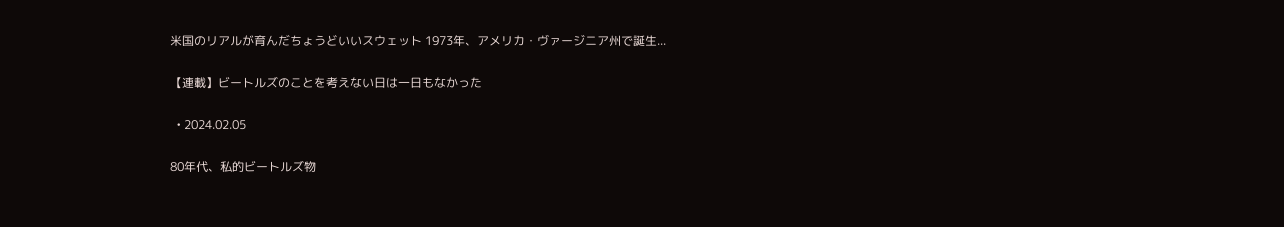米国のリアルが育んだちょうどいいスウェット 1973年、アメリカ・ヴァージニア州で誕生...

【連載】ビートルズのことを考えない日は一日もなかった

  • 2024.02.05

80年代、私的ビートルズ物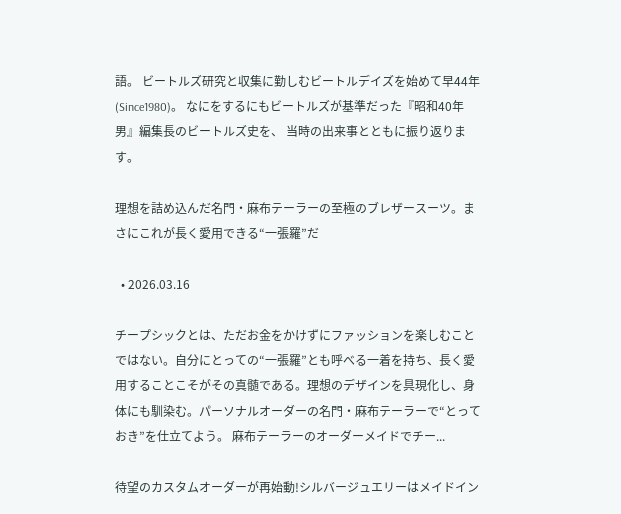語。 ビートルズ研究と収集に勤しむビートルデイズを始めて早44年(Since1980)。 なにをするにもビートルズが基準だった『昭和40年男』編集長のビートルズ史を、 当時の出来事とともに振り返ります。

理想を詰め込んだ名門・麻布テーラーの至極のブレザースーツ。まさにこれが長く愛用できる“一張羅”だ

  • 2026.03.16

チープシックとは、ただお金をかけずにファッションを楽しむことではない。自分にとっての“一張羅”とも呼べる一着を持ち、長く愛用することこそがその真髄である。理想のデザインを具現化し、身体にも馴染む。パーソナルオーダーの名門・麻布テーラーで“とっておき”を仕立てよう。 麻布テーラーのオーダーメイドでチー...

待望のカスタムオーダーが再始動!シルバージュエリーはメイドイン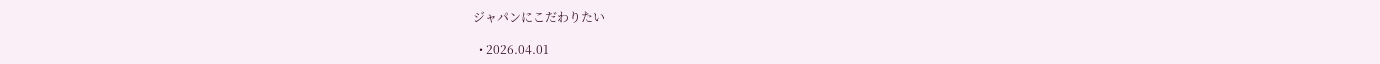ジャパンにこだわりたい

  • 2026.04.01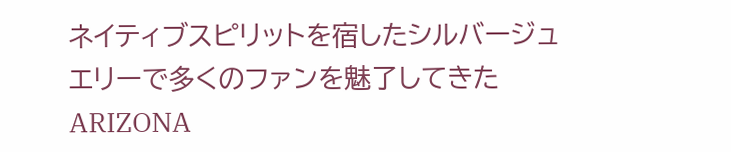ネイティブスピリットを宿したシルバージュエリーで多くのファンを魅了してきたARIZONA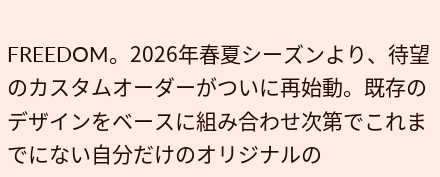FREEDOM。2026年春夏シーズンより、待望のカスタムオーダーがついに再始動。既存のデザインをベースに組み合わせ次第でこれまでにない自分だけのオリジナルの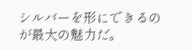シルバーを形にできるのが最大の魅力だ。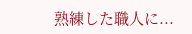熟練した職人に...